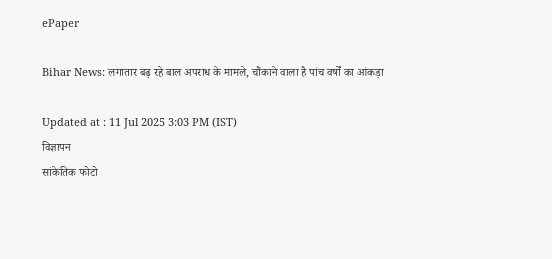ePaper

Bihar News: लगातार बढ़ रहे बाल अपराध के मामले, चौंकाने वाला है पांच वर्षों का आंकड़ा

Updated at : 11 Jul 2025 3:03 PM (IST)
विज्ञापन
सांकेतिक फोटो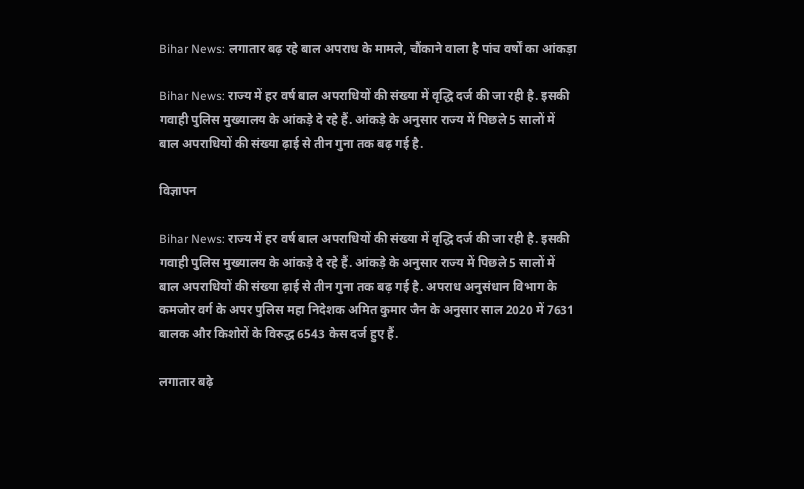Bihar News: लगातार बढ़ रहे बाल अपराध के मामले, चौंकाने वाला है पांच वर्षों का आंकड़ा

Bihar News: राज्य में हर वर्ष बाल अपराधियों की संख्या में वृद्धि दर्ज की जा रही है. इसकी गवाही पुलिस मुख्यालय के आंकड़े दे रहे हैं. आंकड़े के अनुसार राज्य में पिछले 5 सालों में बाल अपराधियों की संख्या ढ़ाई से तीन गुना तक बढ़ गई है.

विज्ञापन

Bihar News: राज्य में हर वर्ष बाल अपराधियों की संख्या में वृद्धि दर्ज की जा रही है. इसकी गवाही पुलिस मुख्यालय के आंकड़े दे रहे हैं. आंकड़े के अनुसार राज्य में पिछले 5 सालों में बाल अपराधियों की संख्या ढ़ाई से तीन गुना तक बढ़ गई है. अपराध अनुसंधान विभाग के कमजोर वर्ग के अपर पुलिस महा निदेशक अमित कुमार जैन के अनुसार साल 2020 में 7631 बालक और किशोरों के विरुद्ध 6543 केस दर्ज हुए हैं.

लगातार बढ़े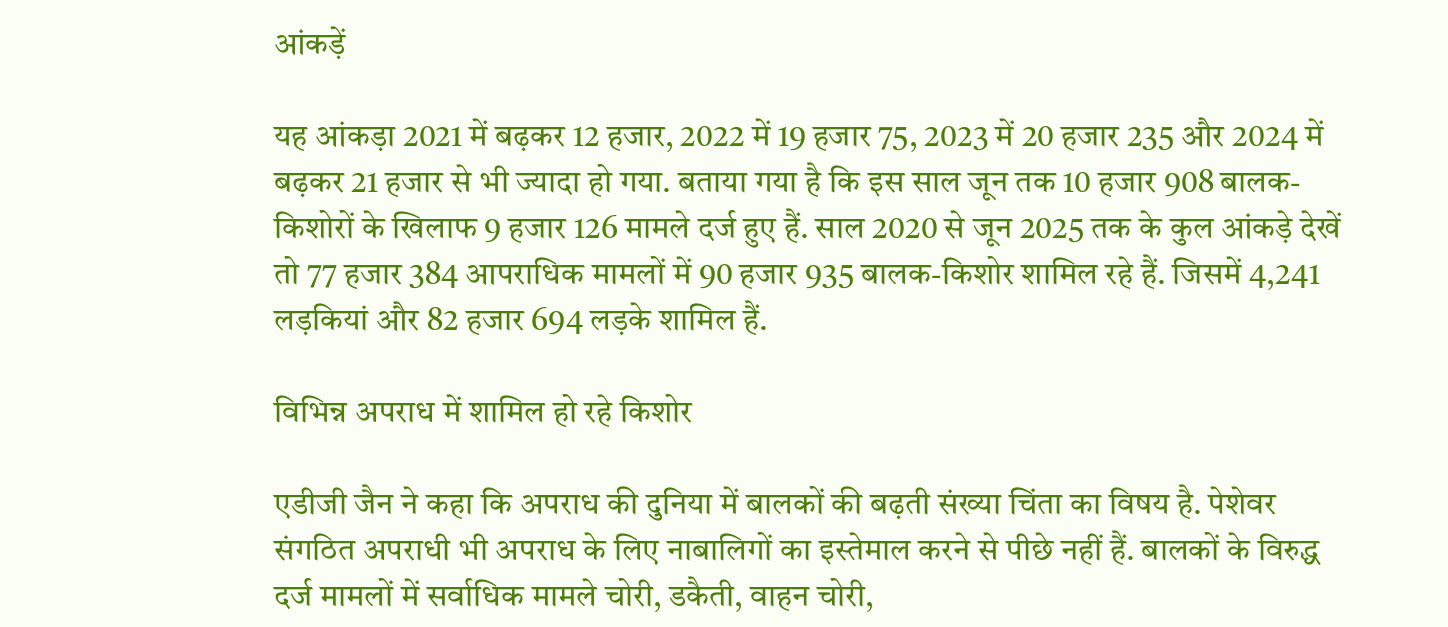आंकड़ें

यह आंकड़ा 2021 में बढ़कर 12 हजार, 2022 में 19 हजार 75, 2023 में 20 हजार 235 और 2024 में बढ़कर 21 हजार से भी ज्यादा हो गया. बताया गया है कि इस साल जून तक 10 हजार 908 बालक-किशोरों के खिलाफ 9 हजार 126 मामले दर्ज हुए हैं. साल 2020 से जून 2025 तक के कुल आंकड़े देखें तो 77 हजार 384 आपराधिक मामलों में 90 हजार 935 बालक-किशोर शामिल रहे हैं. जिसमें 4,241 लड़कियां और 82 हजार 694 लड़के शामिल हैं.

विभिन्न अपराध में शामिल हो रहे किशोर

एडीजी जैन ने कहा कि अपराध की दुनिया में बालकों की बढ़ती संख्या चिंता का विषय है. पेशेवर संगठित अपराधी भी अपराध के लिए नाबालिगों का इस्तेमाल करने से पीछे नहीं हैं. बालकों के विरुद्ध दर्ज मामलों में सर्वाधिक मामले चोरी, डकैती, वाहन चोरी,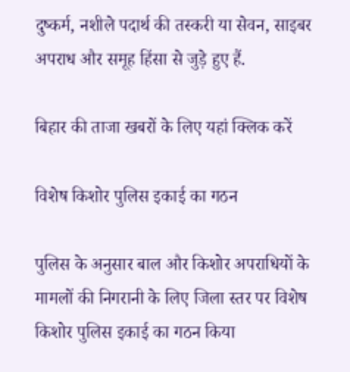दुष्कर्म, नशीले पदार्थ की तस्करी या सेवन, साइबर अपराध और समूह हिंसा से जुड़े हुए हैं.

बिहार की ताजा खबरों के लिए यहां क्लिक करें

विशेष किशोर पुलिस इकाई का गठन

पुलिस के अनुसार बाल और किशोर अपराधियों के मामलों की निगरानी के लिए जिला स्तर पर विशेष किशोर पुलिस इकाई का गठन किया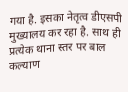गया है. इसका नेतृत्व डीएसपी मुख्यालय कर रहा है. साथ ही प्रत्येक थाना स्तर पर बाल कल्याण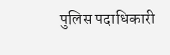पुलिस पदाधिकारी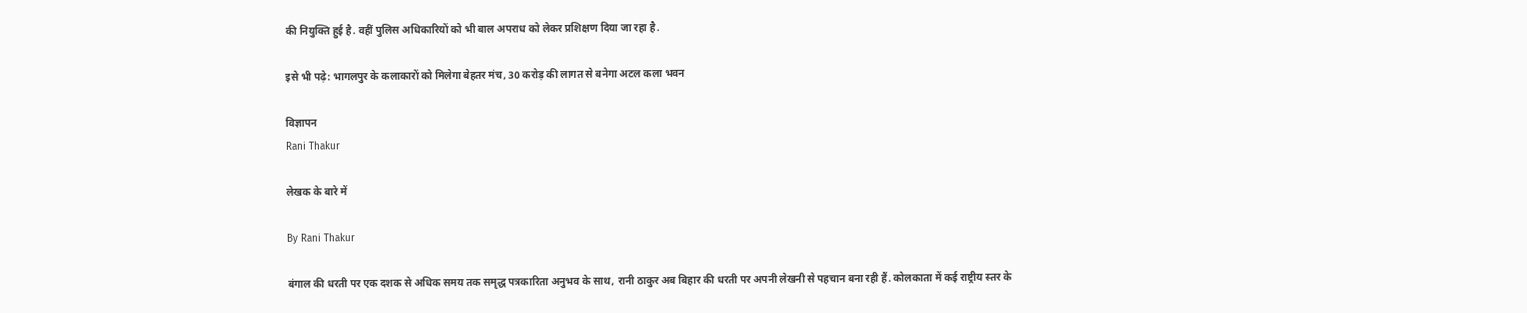की नियुक्ति हुई है. वहीं पुलिस अधिकारियों को भी बाल अपराध को लेकर प्रशिक्षण दिया जा रहा है.

इसे भी पढ़े: भागलपुर के कलाकारों को मिलेगा बेहतर मंच, 30 करोड़ की लागत से बनेगा अटल कला भवन

विज्ञापन
Rani Thakur

लेखक के बारे में

By Rani Thakur

बंगाल की धरती पर एक दशक से अधिक समय तक समृद्ध पत्रकारिता अनुभव के साथ, रानी ठाकुर अब बिहार की धरती पर अपनी लेखनी से पहचान बना रही हैं. कोलकाता में कई राष्ट्रीय स्तर के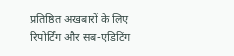प्रतिष्ठित अखबारों के लिए रिपोर्टिंग और सब-एडिटिंग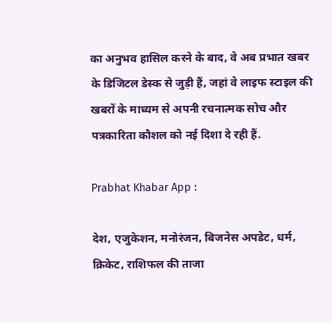का अनुभव हासिल करने के बाद, वे अब प्रभात खबर के डिजिटल डेस्क से जुड़ी हैं, जहां वे लाइफ स्टाइल की खबरों के माध्यम से अपनी रचनात्मक सोच और पत्रकारिता कौशल को नई दिशा दे रही हैं.

Prabhat Khabar App :

देश, एजुकेशन, मनोरंजन, बिजनेस अपडेट, धर्म, क्रिकेट, राशिफल की ताजा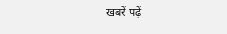खबरें पढ़ें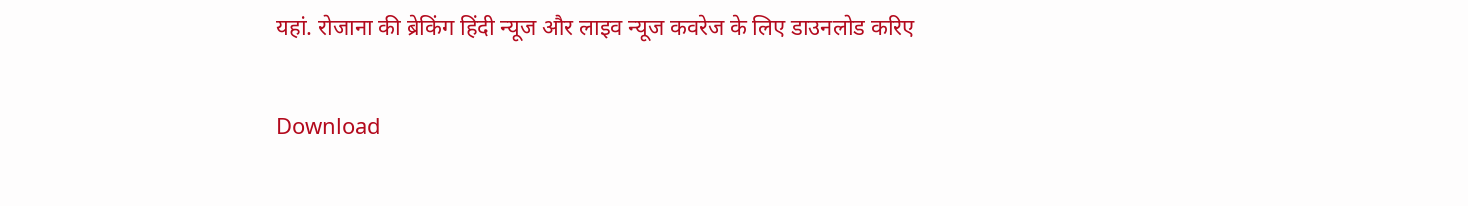यहां. रोजाना की ब्रेकिंग हिंदी न्यूज और लाइव न्यूज कवरेज के लिए डाउनलोड करिए

Download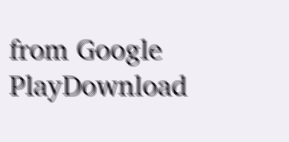from Google PlayDownload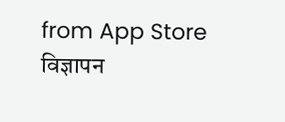from App Store
विज्ञापन